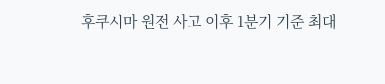후쿠시마 원전 사고 이후 1분기 기준 최대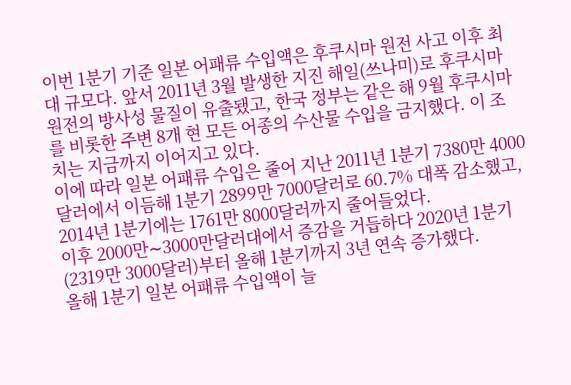이번 1분기 기준 일본 어패류 수입액은 후쿠시마 원전 사고 이후 최대 규모다. 앞서 2011년 3월 발생한 지진 해일(쓰나미)로 후쿠시마 원전의 방사성 물질이 유출됐고, 한국 정부는 같은 해 9월 후쿠시마를 비롯한 주변 8개 현 모든 어종의 수산물 수입을 금지했다. 이 조치는 지금까지 이어지고 있다.
이에 따라 일본 어패류 수입은 줄어 지난 2011년 1분기 7380만 4000달러에서 이듬해 1분기 2899만 7000달러로 60.7% 대폭 감소했고, 2014년 1분기에는 1761만 8000달러까지 줄어들었다.
이후 2000만∼3000만달러대에서 증감을 거듭하다 2020년 1분기(2319만 3000달러)부터 올해 1분기까지 3년 연속 증가했다.
올해 1분기 일본 어패류 수입액이 늘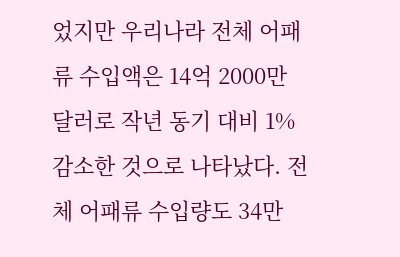었지만 우리나라 전체 어패류 수입액은 14억 2000만 달러로 작년 동기 대비 1% 감소한 것으로 나타났다. 전체 어패류 수입량도 34만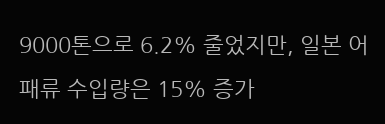9000톤으로 6.2% 줄었지만, 일본 어패류 수입량은 15% 증가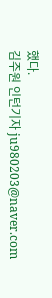했다.
김주원 인턴기자 ju980203@naver.com